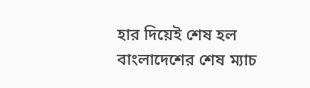হার দিয়েই শেষ হল বাংলাদেশের শেষ ম্যাচ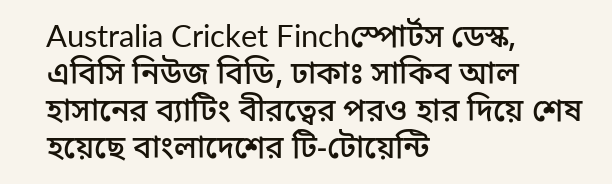Australia Cricket Finchস্পোর্টস ডেস্ক, এবিসি নিউজ বিডি, ঢাকাঃ সাকিব আল হাসানের ব্যাটিং বীরত্বের পরও হার দিয়ে শেষ হয়েছে বাংলাদেশের টি-টোয়েন্টি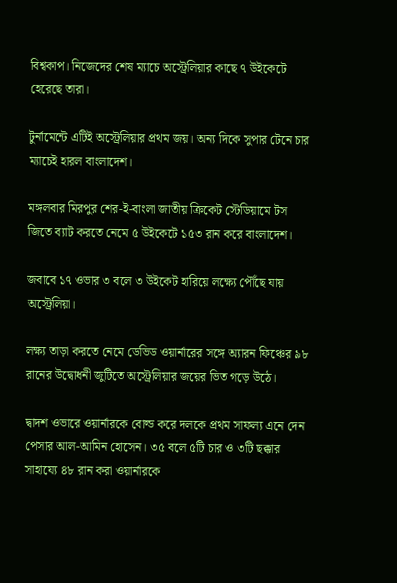বিশ্বকাপ। নিজেদের শেষ ম্যাচে অস্ট্রেলিয়ার কাছে ৭ উইকেটে হেরেছে তারা।

টুর্নামেন্টে এটিই অস্ট্রেলিয়ার প্রথম জয়। অন্য দিকে সুপার টেনে চার ম্যাচেই হারল বাংলাদেশ।

মঙ্গলবার মিরপুর শের-ই-বাংলা জাতীয় ক্রিকেট স্টেডিয়ামে টস জিতে ব্যাট করতে নেমে ৫ উইকেটে ১৫৩ রান করে বাংলাদেশ।

জবাবে ১৭ ওভার ৩ বলে ৩ উইকেট হারিয়ে লক্ষ্যে পৌঁছে যায় অস্ট্রেলিয়া।

লক্ষ্য তাড়া করতে নেমে ডেভিড ওয়ার্নারের সঙ্গে অ্যারন ফিঞ্চের ৯৮ রানের উদ্বোধনী জুটিতে অস্ট্রেলিয়ার জয়ের ভিত গড়ে উঠে।

দ্বাদশ ওভারে ওয়ার্নারকে বোল্ড করে দলকে প্রথম সাফল্য এনে দেন পেসার আল-আমিন হোসেন। ৩৫ বলে ৫টি চার ও ৩টি ছক্কার সাহায্যে ৪৮ রান করা ওয়ার্নারকে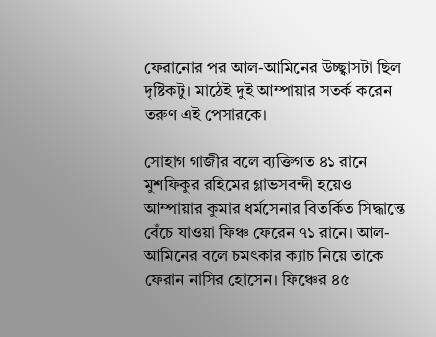ফেরানোর পর আল-আমিনের উচ্ছ্বাসটা ছিল দৃষ্টিকটু। মাঠেই দুই আম্পায়ার সতর্ক করেন তরুণ এই পেসারকে।

সোহাগ গাজীর বলে ব্যক্তিগত ৪১ রানে মুশফিকুর রহিমের গ্লাভসবন্দী হয়েও আম্পায়ার কুমার ধর্মসেনার বিতর্কিত সিদ্ধান্তে বেঁচে যাওয়া ফিঞ্চ ফেরেন ৭১ রানে। আল-আমিনের বলে চমৎকার ক্যাচ নিয়ে তাকে ফেরান নাসির হোসেন। ফিঞ্চের ৪৫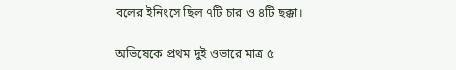বলের ইনিংসে ছিল ৭টি চার ও ৪টি ছক্কা।

অভিষেকে প্রথম দুই ওভারে মাত্র ৫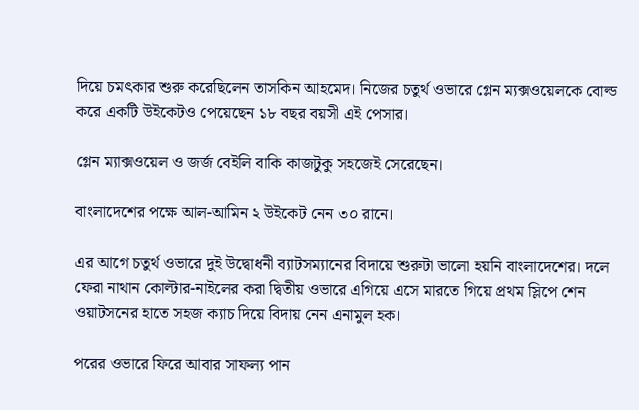দিয়ে চমৎকার শুরু করেছিলেন তাসকিন আহমেদ। নিজের চতুর্থ ওভারে গ্লেন ম্যক্সওয়েলকে বোল্ড করে একটি উইকেটও পেয়েছেন ১৮ বছর বয়সী এই পেসার।

গ্লেন ম্যাক্সওয়েল ও জর্জ বেইলি বাকি কাজটুকু সহজেই সেরেছেন।

বাংলাদেশের পক্ষে আল-আমিন ২ উইকেট নেন ৩০ রানে।

এর আগে চতুর্থ ওভারে দুই উদ্বোধনী ব্যাটসম্যানের বিদায়ে শুরুটা ভালো হয়নি বাংলাদেশের। দলে ফেরা নাথান কোল্টার-নাইলের করা দ্বিতীয় ওভারে এগিয়ে এসে মারতে গিয়ে প্রথম স্লিপে শেন ওয়াটসনের হাতে সহজ ক্যাচ দিয়ে বিদায় নেন এনামুল হক।

পরের ওভারে ফিরে আবার সাফল্য পান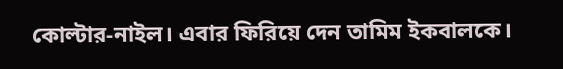কোল্টার-নাইল। এবার ফিরিয়ে দেন তামিম ইকবালকে।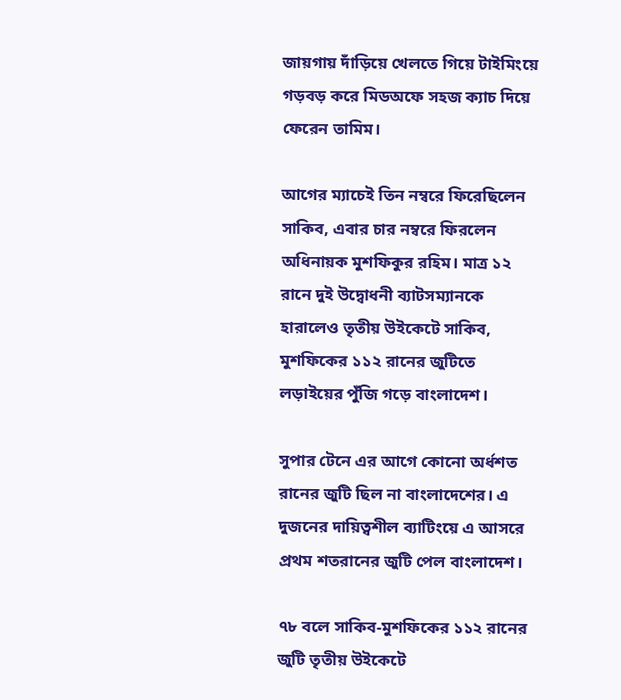জায়গায় দাঁড়িয়ে খেলতে গিয়ে টাইমিংয়ে গড়বড় করে মিডঅফে সহজ ক্যাচ দিয়ে ফেরেন তামিম।

আগের ম্যাচেই তিন নম্বরে ফিরেছিলেন সাকিব, এবার চার নম্বরে ফিরলেন অধিনায়ক মুশফিকুর রহিম। মাত্র ১২ রানে দুই উদ্বোধনী ব্যাটসম্যানকে হারালেও তৃতীয় উইকেটে সাকিব, মুশফিকের ১১২ রানের জুটিতে লড়াইয়ের পুঁজি গড়ে বাংলাদেশ।

সুপার টেনে এর আগে কোনো অর্ধশত রানের জুটি ছিল না বাংলাদেশের। এ দুজনের দায়িত্বশীল ব্যাটিংয়ে এ আসরে প্রথম শতরানের জুটি পেল বাংলাদেশ।

৭৮ বলে সাকিব-মুশফিকের ১১২ রানের জুটি তৃতীয় উইকেটে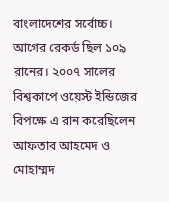বাংলাদেশের সর্বোচ্চ। আগের রেকর্ড ছিল ১০৯ রানের। ২০০৭ সালের বিশ্বকাপে ওয়েস্ট ইন্ডিজের বিপক্ষে এ রান করেছিলেন আফতাব আহমেদ ও মোহাম্মদ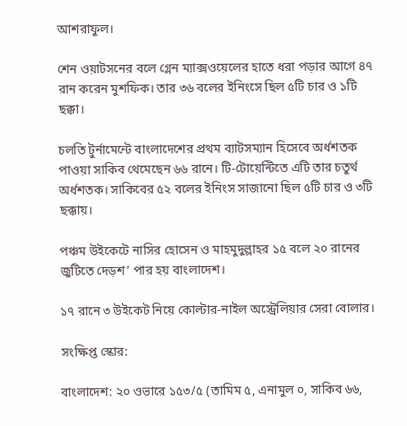আশরাফুল।

শেন ওয়াটসনের বলে গ্লেন ম্যাক্সওয়েলের হাতে ধরা পড়ার আগে ৪৭ রান করেন মুশফিক। তার ৩৬ বলের ইনিংসে ছিল ৫টি চার ও ১টি ছক্কা।

চলতি টুর্নামেন্টে বাংলাদেশের প্রথম ব্যাটসম্যান হিসেবে অর্ধশতক পাওয়া সাকিব থেমেছেন ৬৬ রানে। টি-টোয়েন্টিতে এটি তার চতুর্থ অর্ধশতক। সাকিবের ৫২ বলের ইনিংস সাজানো ছিল ৫টি চার ও ৩টি ছক্কায়।

পঞ্চম উইকেটে নাসির হোসেন ও মাহমুদুল্লাহর ১৫ বলে ২০ রানের জুটিতে দেড়শ’ পার হয় বাংলাদেশ।

১৭ রানে ৩ উইকেট নিয়ে কোল্টার-নাইল অস্ট্রেলিয়ার সেরা বোলার।

সংক্ষিপ্ত স্কোর:

বাংলাদেশ: ২০ ওভারে ১৫৩/৫ (তামিম ৫, এনামুল ০, সাকিব ৬৬,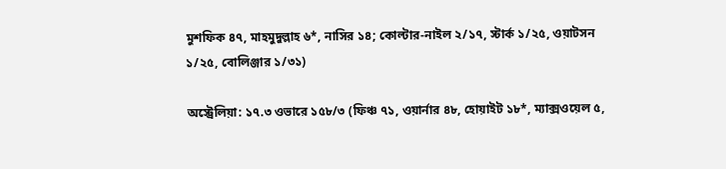মুশফিক ৪৭, মাহমুদুল্লাহ ৬*, নাসির ১৪; কোল্টার-নাইল ২/১৭, স্টার্ক ১/২৫, ওয়াটসন ১/২৫, বোলিঞ্জার ১/৩১)

অস্ট্রেলিয়া: ১৭.৩ ওভারে ১৫৮/৩ (ফিঞ্চ ৭১, ওয়ার্নার ৪৮, হোয়াইট ১৮*, ম্যাক্সওয়েল ৫,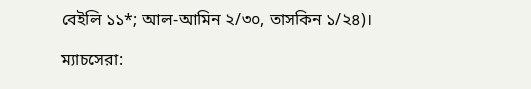বেইলি ১১*; আল-আমিন ২/৩০, তাসকিন ১/২৪)।

ম্যাচসেরা: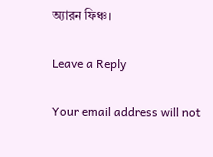অ্যারন ফিঞ্চ।

Leave a Reply

Your email address will not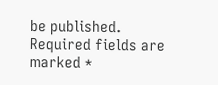be published. Required fields are marked *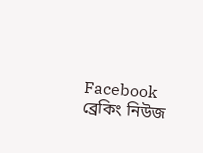Facebook
ব্রেকিং নিউজ